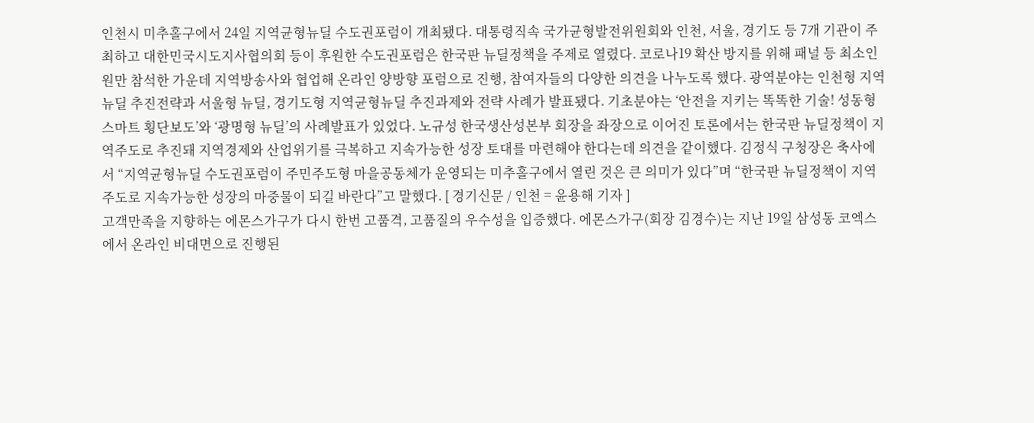인천시 미추홀구에서 24일 지역균형뉴딜 수도권포럼이 개최됐다. 대통령직속 국가균형발전위원회와 인천, 서울, 경기도 등 7개 기관이 주최하고 대한민국시도지사협의회 등이 후원한 수도권포럼은 한국판 뉴딜정책을 주제로 열렸다. 코로나19 확산 방지를 위해 패널 등 최소인원만 참석한 가운데 지역방송사와 협업해 온라인 양방향 포럼으로 진행, 참여자들의 다양한 의견을 나누도록 했다. 광역분야는 인천형 지역뉴딜 추진전략과 서울형 뉴딜, 경기도형 지역균형뉴딜 추진과제와 전략 사례가 발표됐다. 기초분야는 ‘안전을 지키는 똑똑한 기술! 성동형 스마트 횡단보도’와 ‘광명형 뉴딜’의 사례발표가 있었다. 노규성 한국생산성본부 회장을 좌장으로 이어진 토론에서는 한국판 뉴딜정책이 지역주도로 추진돼 지역경제와 산업위기를 극복하고 지속가능한 성장 토대를 마련해야 한다는데 의견을 같이했다. 김정식 구청장은 축사에서 “지역균형뉴딜 수도권포럼이 주민주도형 마을공동체가 운영되는 미추홀구에서 열린 것은 큰 의미가 있다”며 “한국판 뉴딜정책이 지역주도로 지속가능한 성장의 마중물이 되길 바란다”고 말했다. [ 경기신문 / 인천 = 윤용해 기자 ]
고객만족을 지향하는 에몬스가구가 다시 한번 고품격, 고품질의 우수성을 입증했다. 에몬스가구(회장 김경수)는 지난 19일 삼성동 코엑스에서 온라인 비대면으로 진행된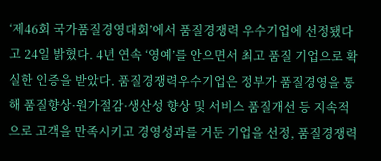‘제46회 국가품질경영대회’에서 품질경쟁력 우수기업에 선정됐다고 24일 밝혔다. 4년 연속 ‘영예’를 안으면서 최고 품질 기업으로 확실한 인증을 받았다. 품질경쟁력우수기업은 정부가 품질경영을 통해 품질향상·원가절감·생산성 향상 및 서비스 품질개선 등 지속적으로 고객을 만족시키고 경영성과를 거둔 기업을 선정, 품질경쟁력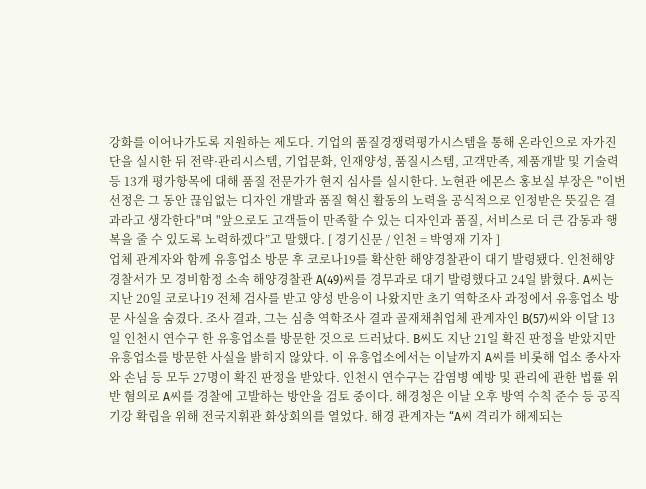강화를 이어나가도록 지원하는 제도다. 기업의 품질경쟁력평가시스템을 통해 온라인으로 자가진단을 실시한 뒤 전략·관리시스템, 기업문화, 인재양성, 품질시스템, 고객만족, 제품개발 및 기술력 등 13개 평가항목에 대해 품질 전문가가 현지 심사를 실시한다. 노현관 에몬스 홍보실 부장은 "이번 선정은 그 동안 끊임없는 디자인 개발과 품질 혁신 활동의 노력을 공식적으로 인정받은 뜻깊은 결과라고 생각한다"며 "앞으로도 고객들이 만족할 수 있는 디자인과 품질, 서비스로 더 큰 감동과 행복을 줄 수 있도록 노력하겠다”고 말했다. [ 경기신문 / 인천 = 박영재 기자 ]
업체 관계자와 함께 유흥업소 방문 후 코로나19를 확산한 해양경찰관이 대기 발령됐다. 인천해양경찰서가 모 경비함정 소속 해양경찰관 A(49)씨를 경무과로 대기 발령했다고 24일 밝혔다. A씨는 지난 20일 코로나19 전체 검사를 받고 양성 반응이 나왔지만 초기 역학조사 과정에서 유흥업소 방문 사실을 숨겼다. 조사 결과, 그는 심층 역학조사 결과 골재채취업체 관계자인 B(57)씨와 이달 13일 인천시 연수구 한 유흥업소를 방문한 것으로 드러났다. B씨도 지난 21일 확진 판정을 받았지만 유흥업소를 방문한 사실을 밝히지 않았다. 이 유흥업소에서는 이날까지 A씨를 비롯해 업소 종사자와 손님 등 모두 27명이 확진 판정을 받았다. 인천시 연수구는 감염병 예방 및 관리에 관한 법률 위반 혐의로 A씨를 경찰에 고발하는 방안을 검토 중이다. 해경청은 이날 오후 방역 수칙 준수 등 공직 기강 확립을 위해 전국지휘관 화상회의를 열었다. 해경 관계자는 “A씨 격리가 해제되는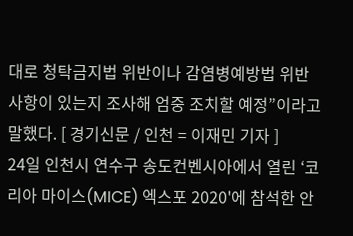대로 청탁금지법 위반이나 감염병예방법 위반 사항이 있는지 조사해 엄중 조치할 예정”이라고 말했다. [ 경기신문 / 인천 = 이재민 기자 ]
24일 인천시 연수구 송도컨벤시아에서 열린 ‘코리아 마이스(MICE) 엑스포 2020'에 참석한 안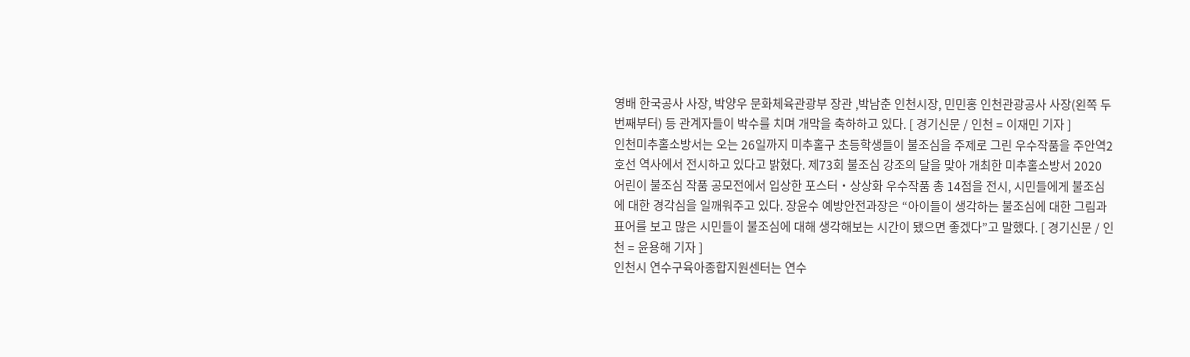영배 한국공사 사장, 박양우 문화체육관광부 장관 ,박남춘 인천시장, 민민홍 인천관광공사 사장(왼쪽 두 번째부터) 등 관계자들이 박수를 치며 개막을 축하하고 있다. [ 경기신문 / 인천 = 이재민 기자 ]
인천미추홀소방서는 오는 26일까지 미추홀구 초등학생들이 불조심을 주제로 그린 우수작품을 주안역2호선 역사에서 전시하고 있다고 밝혔다. 제73회 불조심 강조의 달을 맞아 개최한 미추홀소방서 2020 어린이 불조심 작품 공모전에서 입상한 포스터‧상상화 우수작품 총 14점을 전시, 시민들에게 불조심에 대한 경각심을 일깨워주고 있다. 장윤수 예방안전과장은 “아이들이 생각하는 불조심에 대한 그림과 표어를 보고 많은 시민들이 불조심에 대해 생각해보는 시간이 됐으면 좋겠다”고 말했다. [ 경기신문 / 인천 = 윤용해 기자 ]
인천시 연수구육아종합지원센터는 연수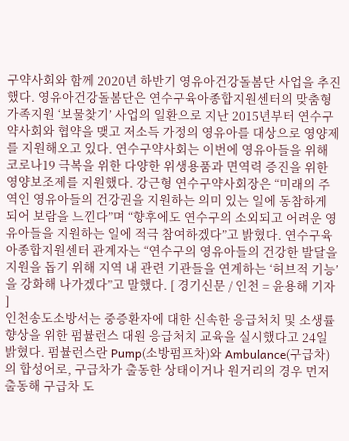구약사회와 함께 2020년 하반기 영유아건강돌봄단 사업을 추진했다. 영유아건강돌봄단은 연수구육아종합지원센터의 맞춤형 가족지원 ‘보물찾기’ 사업의 일환으로 지난 2015년부터 연수구약사회와 협약을 맺고 저소득 가정의 영유아를 대상으로 영양제를 지원해오고 있다. 연수구약사회는 이번에 영유아들을 위해 코로나19 극복을 위한 다양한 위생용품과 면역력 증진을 위한 영양보조제를 지원했다. 강근형 연수구약사회장은 “미래의 주역인 영유아들의 건강권을 지원하는 의미 있는 일에 동참하게 되어 보람을 느낀다”며 “향후에도 연수구의 소외되고 어려운 영유아들을 지원하는 일에 적극 참여하겠다”고 밝혔다. 연수구육아종합지원센터 관계자는 “연수구의 영유아들의 건강한 발달을 지원을 돕기 위해 지역 내 관련 기관들을 연계하는 ‘허브적 기능’을 강화해 나가겠다”고 말했다. [ 경기신문 / 인천 = 윤용해 기자 ]
인천송도소방서는 중증환자에 대한 신속한 응급처치 및 소생률 향상을 위한 펌뷸런스 대원 응급처치 교육을 실시했다고 24일 밝혔다. 펌뷸런스란 Pump(소방펌프차)와 Ambulance(구급차)의 합성어로, 구급차가 출동한 상태이거나 원거리의 경우 먼저 출동해 구급차 도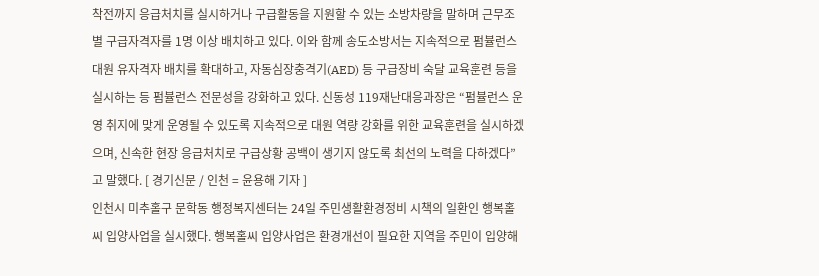착전까지 응급처치를 실시하거나 구급활동을 지원할 수 있는 소방차량을 말하며 근무조별 구급자격자를 1명 이상 배치하고 있다. 이와 함께 송도소방서는 지속적으로 펌뷸런스 대원 유자격자 배치를 확대하고, 자동심장충격기(AED) 등 구급장비 숙달 교육훈련 등을 실시하는 등 펌뷸런스 전문성을 강화하고 있다. 신동성 119재난대응과장은 “펌뷸런스 운영 취지에 맞게 운영될 수 있도록 지속적으로 대원 역량 강화를 위한 교육훈련을 실시하겠으며, 신속한 현장 응급처치로 구급상황 공백이 생기지 않도록 최선의 노력을 다하겠다”고 말했다. [ 경기신문 / 인천 = 윤용해 기자 ]
인천시 미추홀구 문학동 행정복지센터는 24일 주민생활환경정비 시책의 일환인 행복홀씨 입양사업을 실시했다. 행복홀씨 입양사업은 환경개선이 필요한 지역을 주민이 입양해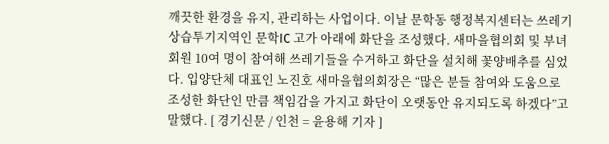깨끗한 환경을 유지, 관리하는 사업이다. 이날 문학동 행정복지센터는 쓰레기 상습투기지역인 문학IC 고가 아래에 화단을 조성했다. 새마을협의회 및 부녀회원 10여 명이 참여해 쓰레기들을 수거하고 화단을 설치해 꽃양배추를 심었다. 입양단체 대표인 노진호 새마을협의회장은 “많은 분들 참여와 도움으로 조성한 화단인 만큼 책임감을 가지고 화단이 오랫동안 유지되도록 하겠다”고 말했다. [ 경기신문 / 인천 = 윤용해 기자 ]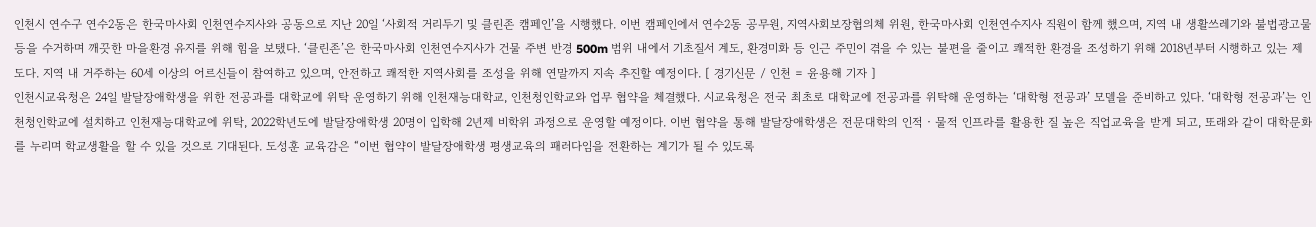인천시 연수구 연수2동은 한국마사회 인천연수지사와 공동으로 지난 20일 ‘사회적 거리두기 및 클린존 캠페인’을 시행했다. 이번 캠페인에서 연수2동 공무원, 지역사회보장협의체 위원, 한국마사회 인천연수지사 직원이 함께 했으며, 지역 내 생활쓰레기와 불법광고물 등을 수거하며 깨끗한 마을환경 유지를 위해 힘을 보탰다. ‘클린존’은 한국마사회 인천연수지사가 건물 주변 반경 500m 범위 내에서 기초질서 계도, 환경미화 등 인근 주민이 겪을 수 있는 불편을 줄이고 쾌적한 환경을 조성하기 위해 2018년부터 시행하고 있는 제도다. 지역 내 거주하는 60세 이상의 어르신들이 참여하고 있으며, 안전하고 쾌적한 지역사회를 조성을 위해 연말까지 지속 추진할 예정이다. [ 경기신문 / 인천 = 윤용해 기자 ]
인천시교육청은 24일 발달장애학생을 위한 전공과를 대학교에 위탁 운영하기 위해 인천재능대학교, 인천청인학교와 업무 협약을 체결했다. 시교육청은 전국 최초로 대학교에 전공과를 위탁해 운영하는 ‘대학형 전공과’ 모델을 준비하고 있다. ‘대학형 전공과’는 인천청인학교에 설치하고 인천재능대학교에 위탁, 2022학년도에 발달장애학생 20명이 입학해 2년제 비학위 과정으로 운영할 예정이다. 이번 협약을 통해 발달장애학생은 전문대학의 인적‧물적 인프라를 활용한 질 높은 직업교육을 받게 되고, 또래와 같이 대학문화를 누리며 학교생활을 할 수 있을 것으로 기대된다. 도성훈 교육감은 “이번 협약이 발달장애학생 평생교육의 패러다임을 전환하는 계기가 될 수 있도록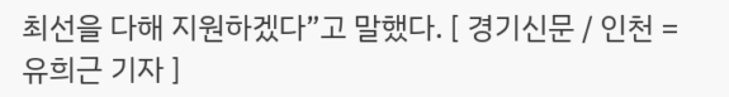최선을 다해 지원하겠다”고 말했다. [ 경기신문 / 인천 = 유희근 기자 ]